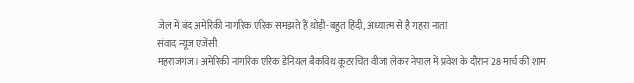जेल में बंद अमेरिकी नागरिक एरिक समझते हैं थोड़ी-बहुत हिंदी, अध्यात्म से है गहरा नाता
संवाद न्यूज एजेंसी
महराजगंज। अमेरिकी नागरिक एरिक डेनियल बैकविथ कूटरचित वीजा लेकर नेपाल में प्रवेश के दौरान 28 मार्च की शाम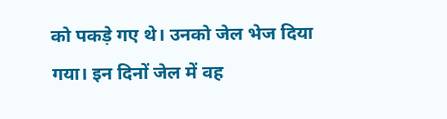को पकड़े गए थे। उनको जेल भेज दिया गया। इन दिनों जेल में वह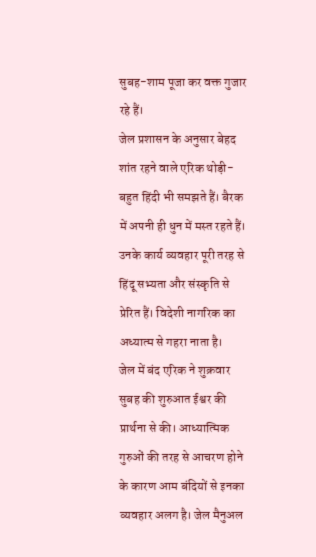सुबह-शाम पूजा कर वक्त गुजार रहे हैं।
जेल प्रशासन के अनुसार बेहद शांत रहने वाले एरिक थोड़ी-बहुत हिंदी भी समझते हैं। बैरक में अपनी ही धुन में मस्त रहते हैं। उनके कार्य व्यवहार पूरी तरह से हिंदू सभ्यता और संस्कृति से प्रेरित हैं। विदेशी नागरिक का अध्यात्म से गहरा नाता है।
जेल में बंद एरिक ने शुक्रवार सुबह की शुरुआत ईश्वर की प्रार्थना से की। आध्यात्मिक गुरुओं की तरह से आचरण होने के कारण आम बंदियों से इनका व्यवहार अलग है। जेल मैनुअल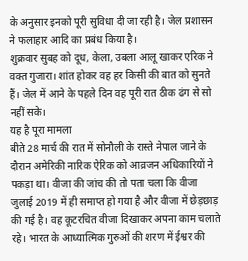के अनुसार इनको पूरी सुविधा दी जा रही है। जेल प्रशासन ने फलाहार आदि का प्रबंध किया है।
शुक्रवार सुबह को दूध, केला, उबला आलू खाकर एरिक ने वक्त गुजारा। शांत होकर वह हर किसी की बात को सुनते हैं। जेल में आने के पहले दिन वह पूरी रात ठीक ढंग से सो नहीं सके।
यह है पूरा मामला
बीते 28 मार्च की रात में सोनौली के रास्ते नेपाल जाने के दौरान अमेरिकी नारिक ऐरिक को आव्रजन अधिकारियों ने पकड़ा था। वीजा की जांच की तो पता चला कि वीजा जुलाई 2019 में ही समाप्त हो गया है और वीजा में छेड़छाड़ की गई है। वह कूटरचित वीजा दिखाकर अपना काम चलाते रहे। भारत के आध्यात्मिक गुरुओं की शरण में ईश्वर की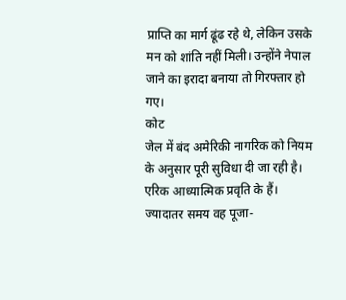प्राप्ति का मार्ग ढूंढ रहे थे, लेकिन उसके मन को शांति नहीं मिली। उन्होंने नेपाल जाने का इरादा बनाया तो गिरफ्तार हो गए।
कोट
जेल में बंद अमेरिकी नागरिक को नियम के अनुसार पूरी सुविधा दी जा रही है। एरिक आध्यात्मिक प्रवृति के हैं। ज्यादातर समय वह पूजा-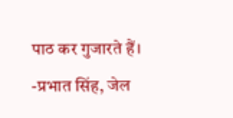पाठ कर गुजारते हैं।
-प्रभात सिंह, जेल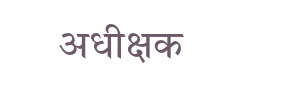अधीक्षक